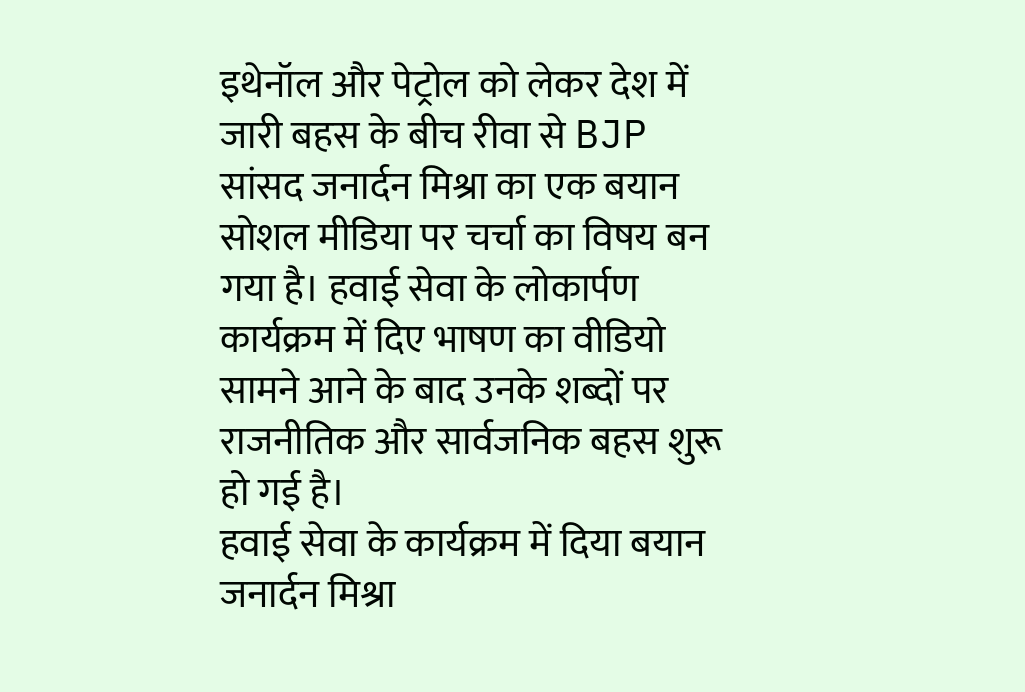इथेनॉल और पेट्रोल को लेकर देश में जारी बहस के बीच रीवा से BJP सांसद जनार्दन मिश्रा का एक बयान सोशल मीडिया पर चर्चा का विषय बन गया है। हवाई सेवा के लोकार्पण कार्यक्रम में दिए भाषण का वीडियो सामने आने के बाद उनके शब्दों पर राजनीतिक और सार्वजनिक बहस शुरू हो गई है।
हवाई सेवा के कार्यक्रम में दिया बयान
जनार्दन मिश्रा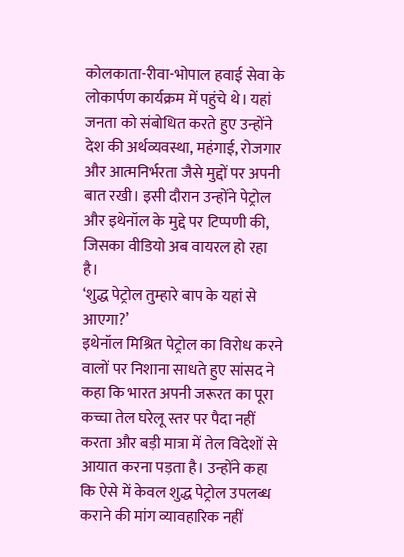कोलकाता-रीवा-भोपाल हवाई सेवा के लोकार्पण कार्यक्रम में पहुंचे थे। यहां जनता को संबोधित करते हुए उन्होंने देश की अर्थव्यवस्था, महंगाई, रोजगार और आत्मनिर्भरता जैसे मुद्दों पर अपनी बात रखी। इसी दौरान उन्होंने पेट्रोल और इथेनॉल के मुद्दे पर टिप्पणी की, जिसका वीडियो अब वायरल हो रहा है।
‘शुद्ध पेट्रोल तुम्हारे बाप के यहां से आएगा?’
इथेनॉल मिश्रित पेट्रोल का विरोध करने वालों पर निशाना साधते हुए सांसद ने कहा कि भारत अपनी जरूरत का पूरा कच्चा तेल घरेलू स्तर पर पैदा नहीं करता और बड़ी मात्रा में तेल विदेशों से आयात करना पड़ता है। उन्होंने कहा कि ऐसे में केवल शुद्ध पेट्रोल उपलब्ध कराने की मांग व्यावहारिक नहीं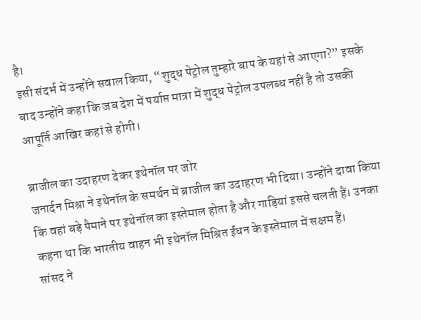है।
इसी संदर्भ में उन्होंने सवाल किया, “शुद्ध पेट्रोल तुम्हारे बाप के यहां से आएगा?” इसके बाद उन्होंने कहा कि जब देश में पर्याप्त मात्रा में शुद्ध पेट्रोल उपलब्ध नहीं है तो उसकी आपूर्ति आखिर कहां से होगी।

ब्राजील का उदाहरण देकर इथेनॉल पर जोर
जनार्दन मिश्रा ने इथेनॉल के समर्थन में ब्राजील का उदाहरण भी दिया। उन्होंने दावा किया कि वहां बड़े पैमाने पर इथेनॉल का इस्तेमाल होता है और गाड़ियां इससे चलती हैं। उनका कहना था कि भारतीय वाहन भी इथेनॉल मिश्रित ईंधन के इस्तेमाल में सक्षम हैं।
सांसद ने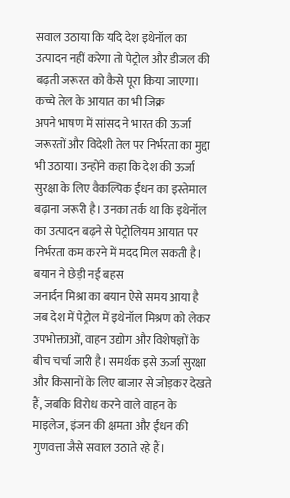सवाल उठाया कि यदि देश इथेनॉल का उत्पादन नहीं करेगा तो पेट्रोल और डीजल की बढ़ती जरूरत को कैसे पूरा किया जाएगा।
कच्चे तेल के आयात का भी जिक्र
अपने भाषण में सांसद ने भारत की ऊर्जा जरूरतों और विदेशी तेल पर निर्भरता का मुद्दा भी उठाया। उन्होंने कहा कि देश की ऊर्जा सुरक्षा के लिए वैकल्पिक ईंधन का इस्तेमाल बढ़ाना जरूरी है। उनका तर्क था कि इथेनॉल का उत्पादन बढ़ने से पेट्रोलियम आयात पर निर्भरता कम करने में मदद मिल सकती है।
बयान ने छेड़ी नई बहस
जनार्दन मिश्रा का बयान ऐसे समय आया है जब देश में पेट्रोल में इथेनॉल मिश्रण को लेकर उपभोक्ताओं, वाहन उद्योग और विशेषज्ञों के बीच चर्चा जारी है। समर्थक इसे ऊर्जा सुरक्षा और किसानों के लिए बाजार से जोड़कर देखते हैं, जबकि विरोध करने वाले वाहन के माइलेज, इंजन की क्षमता और ईंधन की गुणवत्ता जैसे सवाल उठाते रहे हैं।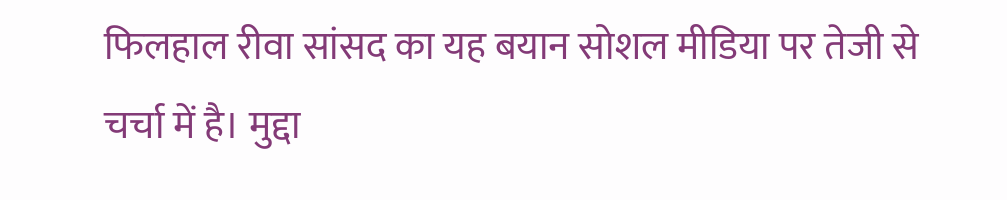फिलहाल रीवा सांसद का यह बयान सोशल मीडिया पर तेजी से चर्चा में है। मुद्दा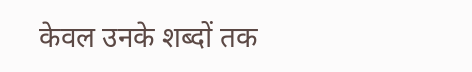केवल उनके शब्दों तक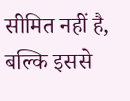सीमित नहीं है, बल्कि इससे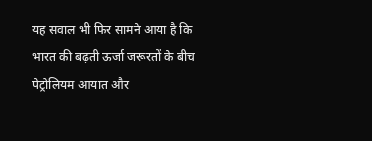यह सवाल भी फिर सामने आया है कि भारत की बढ़ती ऊर्जा जरूरतों के बीच पेट्रोलियम आयात और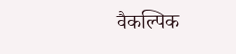वैकल्पिक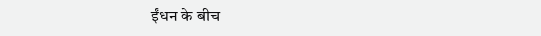ईंधन के बीच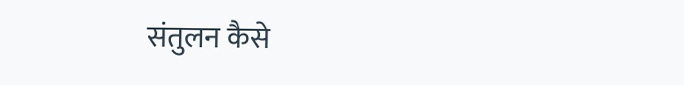संतुलन कैसे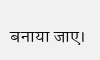बनाया जाए।